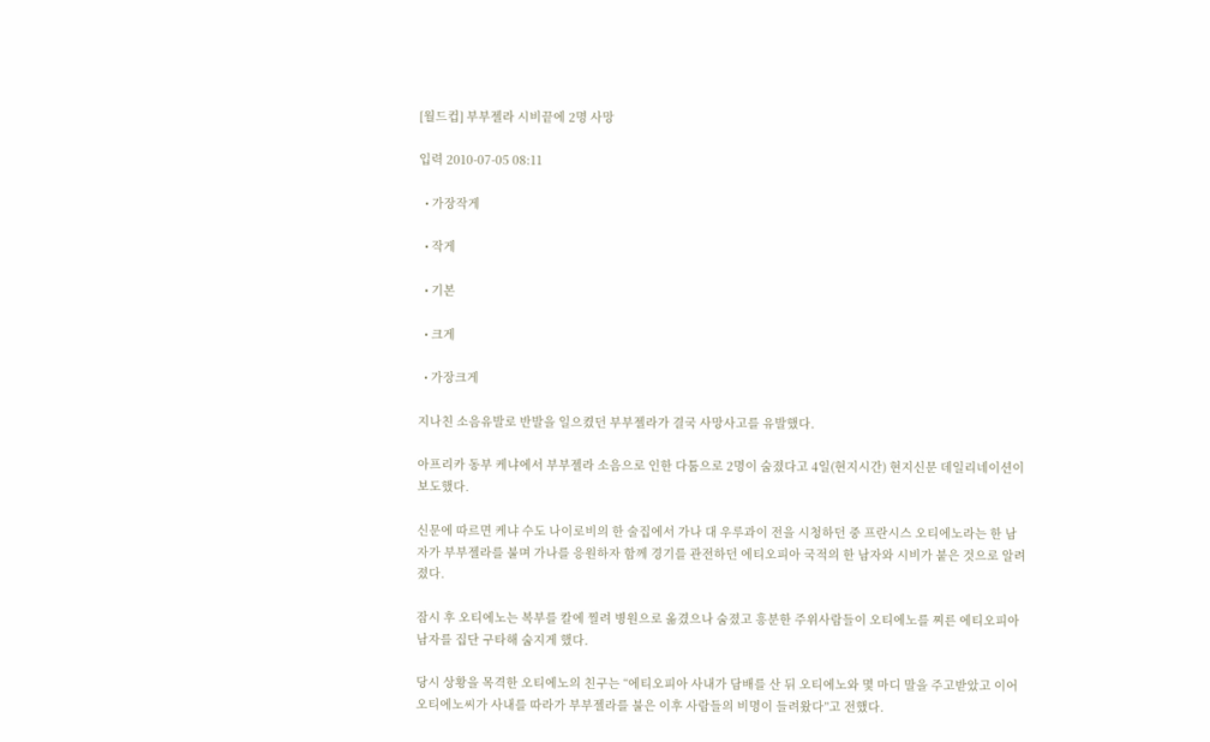[월드컵] 부부젤라 시비끝에 2명 사망

입력 2010-07-05 08:11

  • 가장작게

  • 작게

  • 기본

  • 크게

  • 가장크게

지나친 소음유발로 반발을 일으켰던 부부젤라가 결국 사망사고를 유발했다.

아프리카 동부 케냐에서 부부젤라 소음으로 인한 다툼으로 2명이 숨졌다고 4일(현지시간) 현지신문 데일리네이션이 보도했다.

신문에 따르면 케냐 수도 나이로비의 한 술집에서 가나 대 우루과이 전을 시청하던 중 프란시스 오티에노라는 한 남자가 부부젤라를 불며 가나를 응원하자 함께 경기를 관전하던 에티오피아 국적의 한 남자와 시비가 붙은 것으로 알려졌다.

잠시 후 오티에노는 복부를 칼에 찔려 병원으로 옮겼으나 숨졌고 흥분한 주위사람들이 오티에노를 찌른 에티오피아 남자를 집단 구타해 숨지게 했다.

당시 상황을 목격한 오티에노의 친구는 “에티오피아 사내가 담배를 산 뒤 오티에노와 몇 마디 말을 주고받았고 이어 오티에노씨가 사내를 따라가 부부젤라를 불은 이후 사람들의 비명이 들려왔다”고 전했다.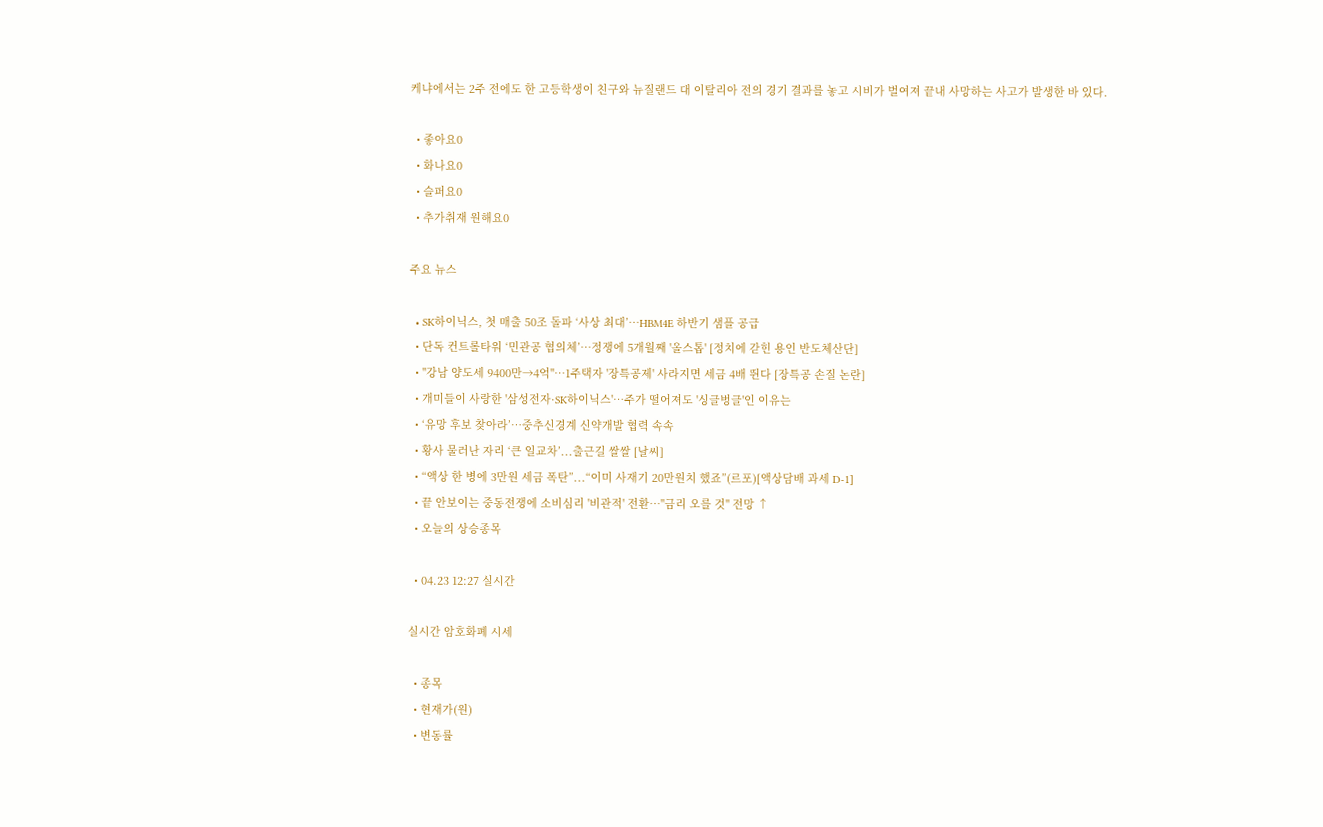케냐에서는 2주 전에도 한 고등학생이 친구와 뉴질랜드 대 이탈리아 전의 경기 결과를 놓고 시비가 벌여져 끝내 사망하는 사고가 발생한 바 있다.

  • 좋아요0
  • 화나요0
  • 슬퍼요0
  • 추가취재 원해요0

주요 뉴스

  • SK하이닉스, 첫 매출 50조 돌파 ‘사상 최대’…HBM4E 하반기 샘플 공급
  • 단독 컨트롤타워 ‘민관공 협의체’…정쟁에 5개월째 '올스톱' [정치에 갇힌 용인 반도체산단]
  • "강남 양도세 9400만→4억"⋯1주택자 '장특공제' 사라지면 세금 4배 뛴다 [장특공 손질 논란]
  • 개미들이 사랑한 '삼성전자·SK하이닉스'…주가 떨어져도 '싱글벙글'인 이유는
  • ‘유망 후보 찾아라’…중추신경계 신약개발 협력 속속
  • 황사 물러난 자리 ‘큰 일교차’...출근길 쌀쌀 [날씨]
  • “액상 한 병에 3만원 세금 폭탄”...“이미 사재기 20만원치 했죠”(르포)[액상담배 과세 D-1]
  • 끝 안보이는 중동전쟁에 소비심리 '비관적' 전환…"금리 오를 것" 전망 ↑
  • 오늘의 상승종목

  • 04.23 12:27 실시간

실시간 암호화폐 시세

  • 종목
  • 현재가(원)
  • 변동률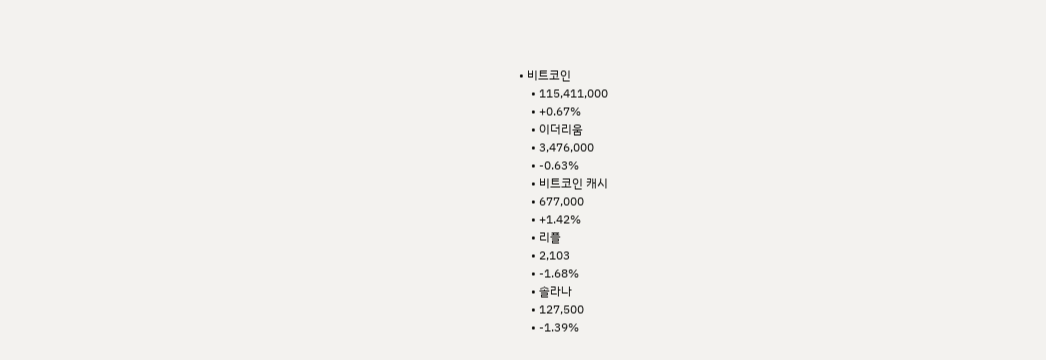• 비트코인
    • 115,411,000
    • +0.67%
    • 이더리움
    • 3,476,000
    • -0.63%
    • 비트코인 캐시
    • 677,000
    • +1.42%
    • 리플
    • 2,103
    • -1.68%
    • 솔라나
    • 127,500
    • -1.39%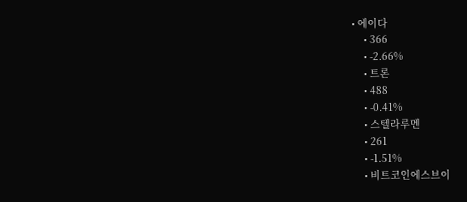• 에이다
    • 366
    • -2.66%
    • 트론
    • 488
    • -0.41%
    • 스텔라루멘
    • 261
    • -1.51%
    • 비트코인에스브이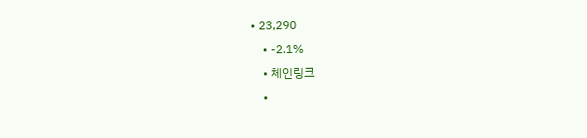• 23,290
    • -2.1%
    • 체인링크
    •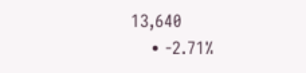13,640
    • -2.71%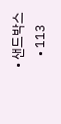• 샌드박스
    • 113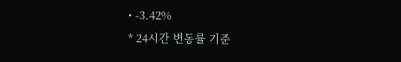• -3.42%
* 24시간 변동률 기준